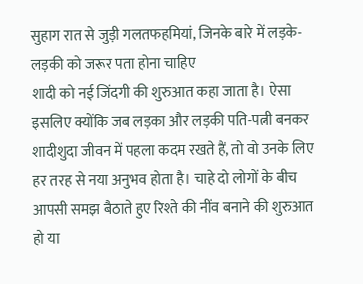सुहाग रात से जुड़ी गलतफहमियां, जिनके बारे में लड़के-लड़की को जरूर पता होना चाहिए
शादी को नई जिंदगी की शुरुआत कहा जाता है। ऐसा इसलिए क्योंकि जब लड़का और लड़की पति-पत्नी बनकर शादीशुदा जीवन में पहला कदम रखते हैं, तो वो उनके लिए हर तरह से नया अनुभव होता है। चाहे दो लोगों के बीच आपसी समझ बैठाते हुए रिश्ते की नींव बनाने की शुरुआत हो या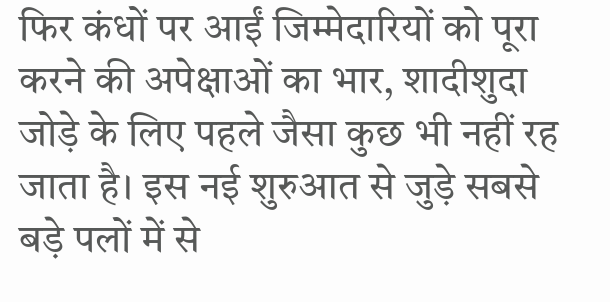फिर कंधों पर आईं जिम्मेदारियों को पूरा करने की अपेक्षाओं का भार, शादीशुदा जोड़े के लिए पहले जैसा कुछ भी नहीं रह जाता है। इस नई शुरुआत से जुड़े सबसे बड़े पलों में से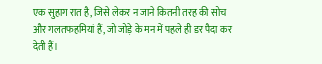एक सुहाग रात है, जिसे लेकर न जाने कितनी तरह की सोच और गलतफहमियां हैं, जो जोड़े के मन में पहले ही डर पैदा कर देती हैं।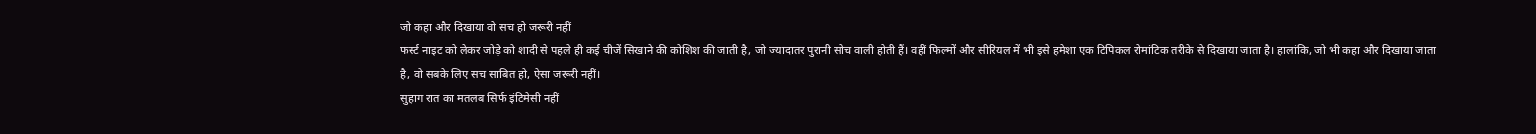जो कहा और दिखाया वो सच हो जरूरी नहीं
फर्स्ट नाइट को लेकर जोड़े को शादी से पहले ही कई चीजें सिखाने की कोशिश की जाती है, जो ज्यादातर पुरानी सोच वाली होती हैं। वहीं फिल्मों और सीरियल में भी इसे हमेशा एक टिपिकल रोमांटिक तरीके से दिखाया जाता है। हालांकि, जो भी कहा और दिखाया जाता है, वो सबके लिए सच साबित हो, ऐसा जरूरी नहीं।
सुहाग रात का मतलब सिर्फ इंटिमेसी नहीं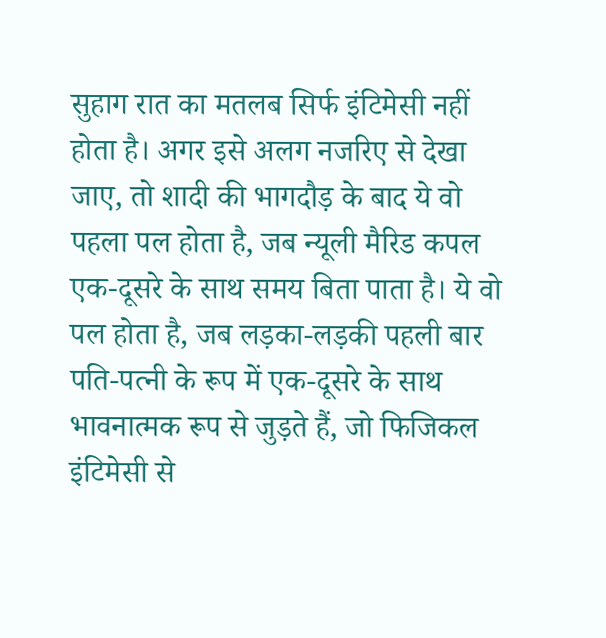सुहाग रात का मतलब सिर्फ इंटिमेसी नहीं होता है। अगर इसे अलग नजरिए से देखा जाए, तो शादी की भागदौड़ के बाद ये वो पहला पल होता है, जब न्यूली मैरिड कपल एक-दूसरे के साथ समय बिता पाता है। ये वो पल होता है, जब लड़का-लड़की पहली बार पति-पत्नी के रूप में एक-दूसरे के साथ भावनात्मक रूप से जुड़ते हैं, जो फिजिकल इंटिमेसी से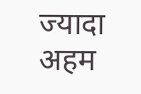ज्यादा अहम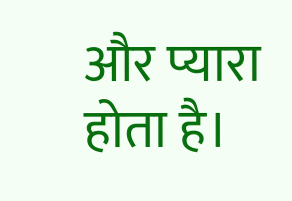और प्यारा होता है।